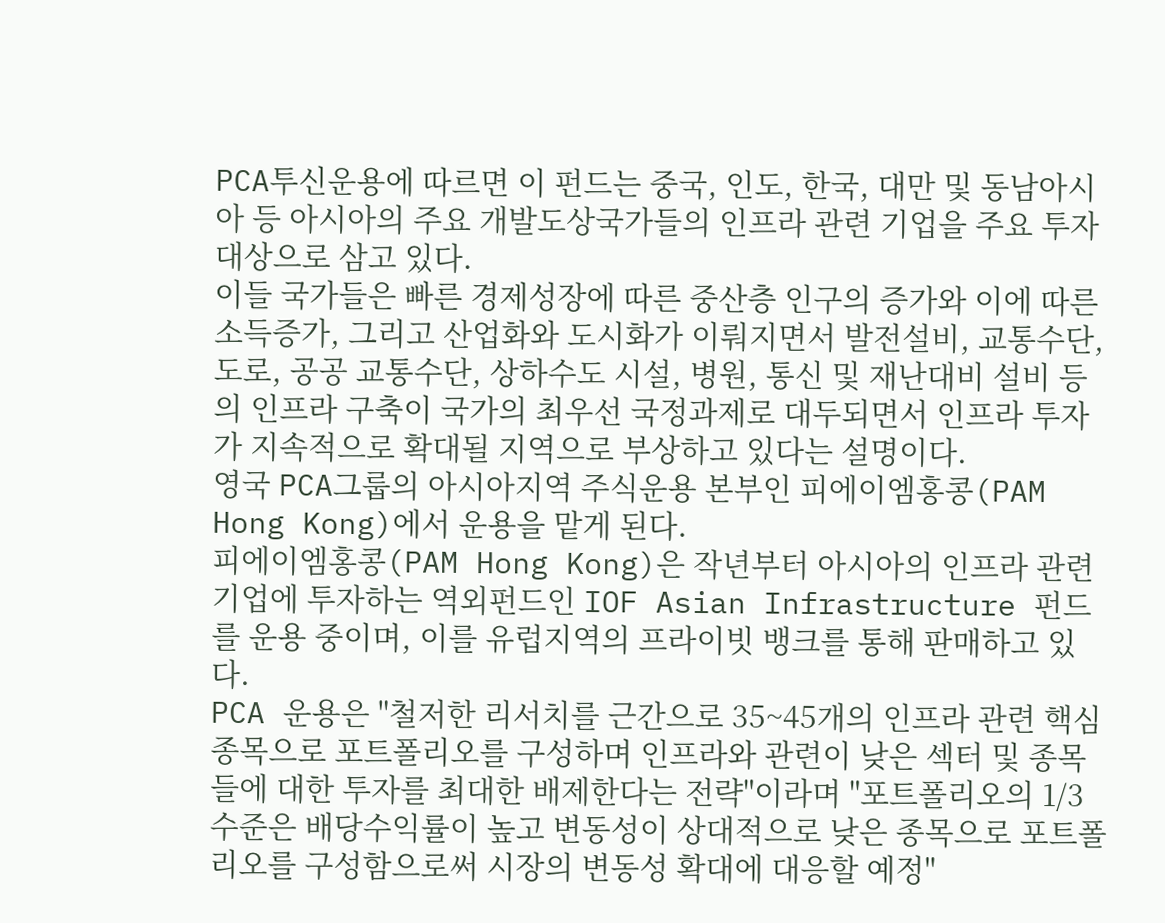PCA투신운용에 따르면 이 펀드는 중국, 인도, 한국, 대만 및 동남아시아 등 아시아의 주요 개발도상국가들의 인프라 관련 기업을 주요 투자대상으로 삼고 있다.
이들 국가들은 빠른 경제성장에 따른 중산층 인구의 증가와 이에 따른 소득증가, 그리고 산업화와 도시화가 이뤄지면서 발전설비, 교통수단, 도로, 공공 교통수단, 상하수도 시설, 병원, 통신 및 재난대비 설비 등의 인프라 구축이 국가의 최우선 국정과제로 대두되면서 인프라 투자가 지속적으로 확대될 지역으로 부상하고 있다는 설명이다.
영국 PCA그룹의 아시아지역 주식운용 본부인 피에이엠홍콩(PAM Hong Kong)에서 운용을 맡게 된다.
피에이엠홍콩(PAM Hong Kong)은 작년부터 아시아의 인프라 관련 기업에 투자하는 역외펀드인 IOF Asian Infrastructure 펀드를 운용 중이며, 이를 유럽지역의 프라이빗 뱅크를 통해 판매하고 있다.
PCA 운용은 "철저한 리서치를 근간으로 35~45개의 인프라 관련 핵심종목으로 포트폴리오를 구성하며 인프라와 관련이 낮은 섹터 및 종목들에 대한 투자를 최대한 배제한다는 전략"이라며 "포트폴리오의 1/3 수준은 배당수익률이 높고 변동성이 상대적으로 낮은 종목으로 포트폴리오를 구성함으로써 시장의 변동성 확대에 대응할 예정"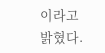이라고 밝혔다.